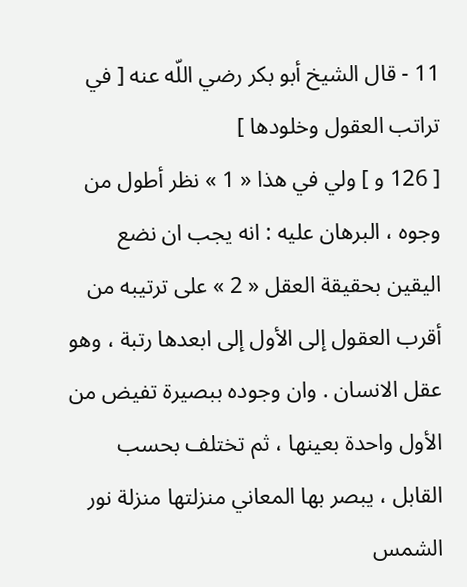11 - قال الشيخ أبو بكر رضي اللّه عنه [ في تراتب العقول وخلودها ]
[ 126 و ] ولي في هذا « 1 » نظر أطول من وجوه ، البرهان عليه : انه يجب ان نضع اليقين بحقيقة العقل « 2 » على ترتيبه من أقرب العقول إلى الأول إلى ابعدها رتبة ، وهو عقل الانسان . وان وجوده ببصيرة تفيض من الأول واحدة بعينها ، ثم تختلف بحسب القابل ، يبصر بها المعاني منزلتها منزلة نور الشمس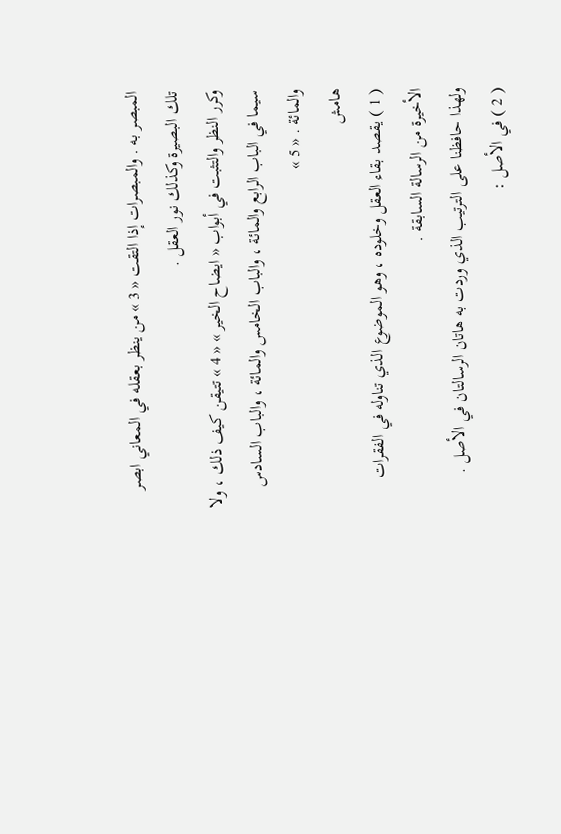المبصر به . والمبصرات إذا التقت « 3 » من ينظر بعقله في المعاني ابصر تلك البصيرة وكذلك نور العقل .
وكرر النظر والتثبت في أبواب « ايضاح الخير » « 4 » تتيقن كيف ذلك ، ولا سيما في الباب الرابع والمائة ، والباب الخامس والمائة ، والباب السادس والمائة . « 5 »
هامش
( 1 ) يقصد بقاء العقل وخلوده ، وهو الموضوع الذي تناوله في الفقرات الأخيرة من الرسالة السابقة .
ولهذا حافظنا على الترتيب الذي وردت به هاتان الرسالتان في الأصل .
( 2 ) في الأصل :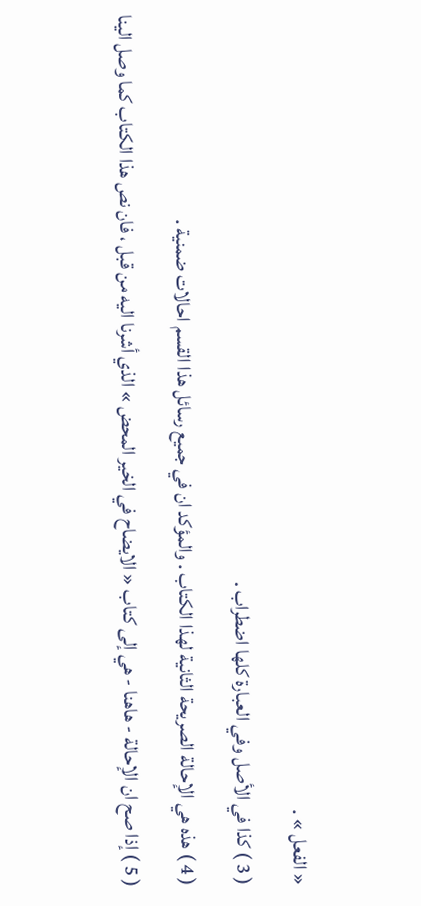« الفعل » .
( 3 ) كذا في الأصل وفي العبارة كلها اضطراب .
( 4 ) هذه هي الإحالة الصريحة الثانية لهذا الكتاب . والمؤكد ان في جميع رسائل هذا القسم احالات ضمنية .
( 5 ) إذا صح ان الإحالة - هاهنا - هي إلى كتاب « الايضاح في الخير المحض » الذي أشرنا اليه من قبل ، فان نص هذا الكتاب كما وصل الينا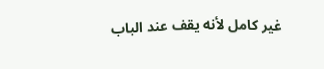غير كامل لأنه يقف عند الباب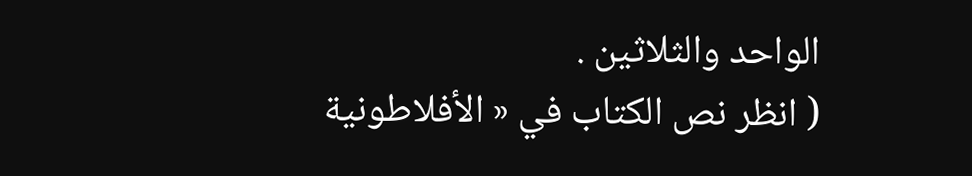الواحد والثلاثين .
( انظر نص الكتاب في « الأفلاطونية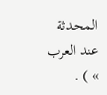المحدثة عند العرب » ) .